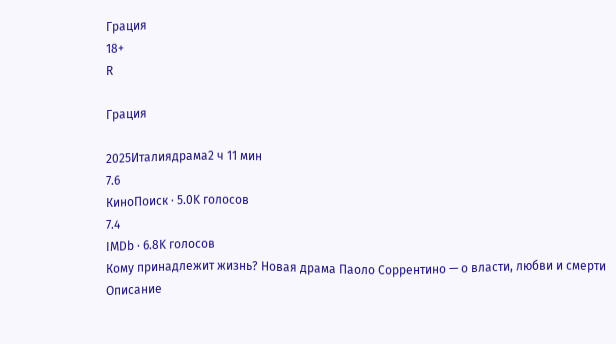Грация
18+
R

Грация

2025Италиядрама2 ч 11 мин
7.6
КиноПоиск · 5.0K голосов
7.4
IMDb · 6.8K голосов
Кому принадлежит жизнь? Новая драма Паоло Соррентино — о власти, любви и смерти
Описание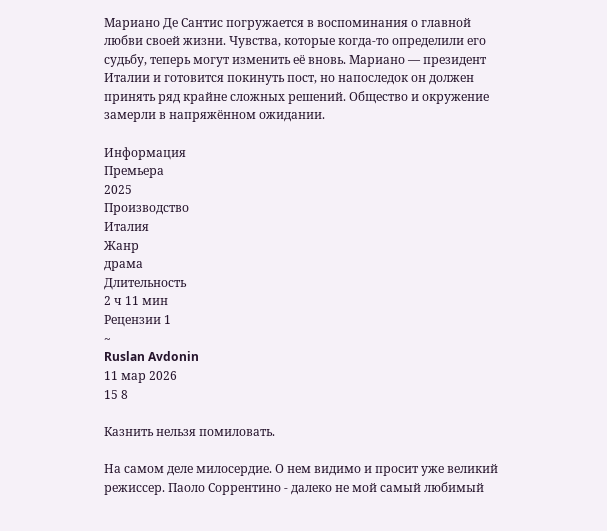Мариано Де Сантис погружается в воспоминания о главной любви своей жизни. Чувства, которые когда-то определили его судьбу, теперь могут изменить её вновь. Мариано — президент Италии и готовится покинуть пост, но напоследок он должен принять ряд крайне сложных решений. Общество и окружение замерли в напряжённом ожидании.

Информация
Премьера
2025
Производство
Италия
Жанр
драма
Длительность
2 ч 11 мин
Рецензии 1
~
Ruslan Avdonin
11 мар 2026
15 8

Казнить нельзя помиловать.

На самом деле милосердие. О нем видимо и просит уже великий режиссер. Паоло Соррентино - далеко не мой самый любимый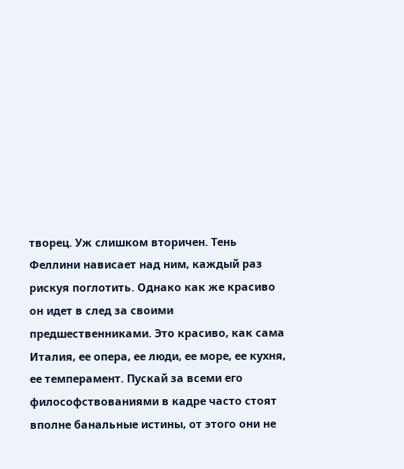творец. Уж слишком вторичен. Тень Феллини нависает над ним, каждый раз рискуя поглотить. Однако как же красиво он идет в след за своими предшественниками. Это красиво, как сама Италия, ее опера, ее люди, ее море, ее кухня, ее темперамент. Пускай за всеми его философствованиями в кадре часто стоят вполне банальные истины, от этого они не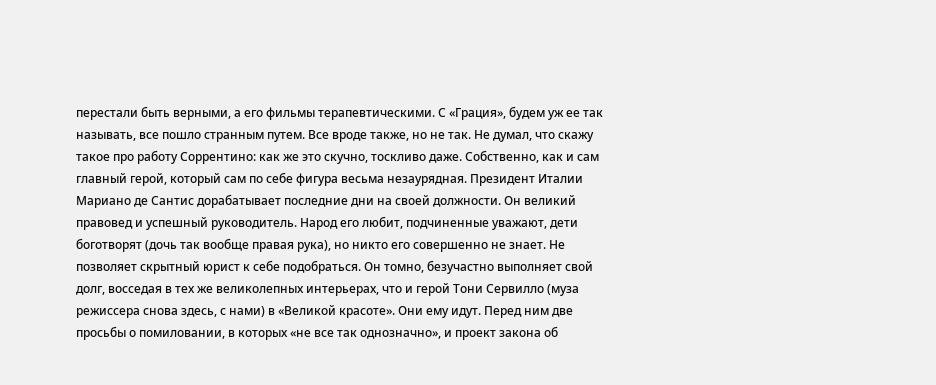перестали быть верными, а его фильмы терапевтическими. С «Грация», будем уж ее так называть, все пошло странным путем. Все вроде также, но не так. Не думал, что скажу такое про работу Соррентино: как же это скучно, тоскливо даже. Собственно, как и сам главный герой, который сам по себе фигура весьма незаурядная. Президент Италии Мариано де Сантис дорабатывает последние дни на своей должности. Он великий правовед и успешный руководитель. Народ его любит, подчиненные уважают, дети боготворят (дочь так вообще правая рука), но никто его совершенно не знает. Не позволяет скрытный юрист к себе подобраться. Он томно, безучастно выполняет свой долг, восседая в тех же великолепных интерьерах, что и герой Тони Сервилло (муза режиссера снова здесь, с нами) в «Великой красоте». Они ему идут. Перед ним две просьбы о помиловании, в которых «не все так однозначно», и проект закона об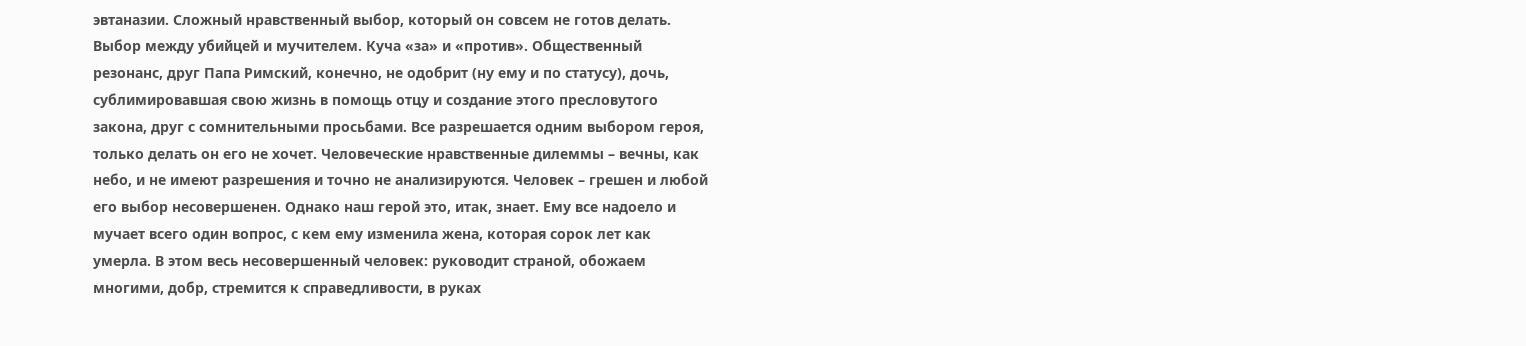эвтаназии. Сложный нравственный выбор, который он совсем не готов делать. Выбор между убийцей и мучителем. Куча «за» и «против». Общественный резонанс, друг Папа Римский, конечно, не одобрит (ну ему и по статусу), дочь, сублимировавшая свою жизнь в помощь отцу и создание этого пресловутого закона, друг с сомнительными просьбами. Все разрешается одним выбором героя, только делать он его не хочет. Человеческие нравственные дилеммы – вечны, как небо, и не имеют разрешения и точно не анализируются. Человек – грешен и любой его выбор несовершенен. Однако наш герой это, итак, знает. Ему все надоело и мучает всего один вопрос, с кем ему изменила жена, которая сорок лет как умерла. В этом весь несовершенный человек: руководит страной, обожаем многими, добр, стремится к справедливости, в руках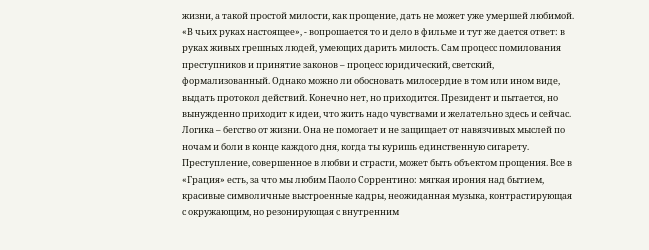жизни, а такой простой милости, как прощение, дать не может уже умершей любимой. «В чьих руках настоящее», - вопрошается то и дело в фильме и тут же дается ответ: в руках живых грешных людей, умеющих дарить милость. Сам процесс помилования преступников и принятие законов – процесс юридический, светский, формализованный. Однако можно ли обосновать милосердие в том или ином виде, выдать протокол действий. Конечно нет, но приходится. Президент и пытается, но вынужденно приходит к идеи, что жить надо чувствами и желательно здесь и сейчас. Логика – бегство от жизни. Она не помогает и не защищает от навязчивых мыслей по ночам и боли в конце каждого дня, когда ты куришь единственную сигарету. Преступление, совершенное в любви и страсти, может быть объектом прощения. Все в «Грация» есть, за что мы любим Паоло Соррентино: мягкая ирония над бытием, красивые символичные выстроенные кадры, неожиданная музыка, контрастирующая с окружающим, но резонирующая с внутренним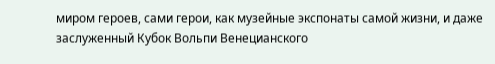миром героев, сами герои, как музейные экспонаты самой жизни, и даже заслуженный Кубок Вольпи Венецианского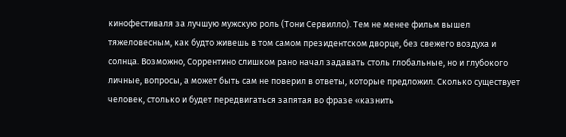кинофестиваля за лучшую мужскую роль (Тони Сервилло). Тем не менее фильм вышел тяжеловесным, как будто живешь в том самом президентском дворце, без свежего воздуха и солнца. Возможно, Соррентино слишком рано начал задавать столь глобальные, но и глубокого личные, вопросы, а может быть сам не поверил в ответы, которые предложил. Сколько существует человек, столько и будет передвигаться запятая во фразе «казнить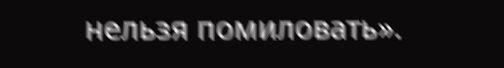нельзя помиловать».